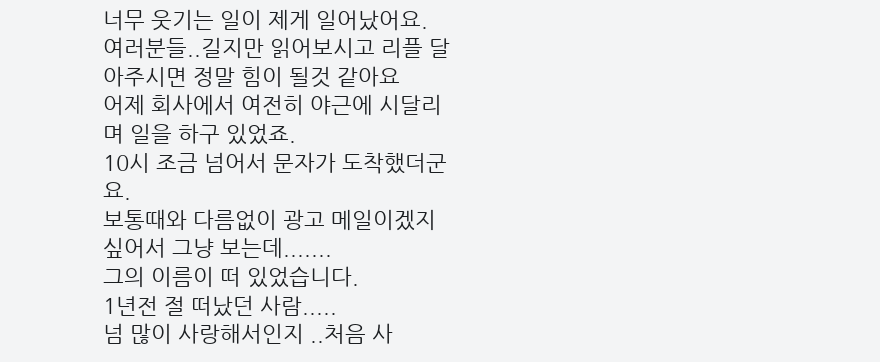너무 웃기는 일이 제게 일어났어요.
여러분들..길지만 읽어보시고 리플 달아주시면 정말 힘이 될것 같아요
어제 회사에서 여전히 야근에 시달리며 일을 하구 있었죠.
10시 조금 넘어서 문자가 도착했더군요.
보통때와 다름없이 광고 메일이겠지 싶어서 그냥 보는데.......
그의 이름이 떠 있었습니다.
1년전 절 떠났던 사람.....
넘 많이 사랑해서인지 ..처음 사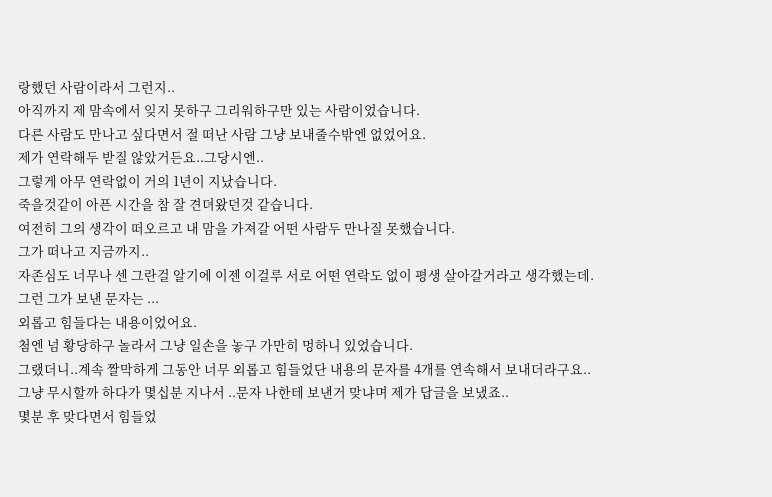랑했던 사람이라서 그런지..
아직까지 제 맘속에서 잊지 못하구 그리워하구만 있는 사람이었습니다.
다른 사람도 만나고 싶다면서 절 떠난 사람 그냥 보내줄수밖엔 없었어요.
제가 연락해두 받질 않았거든요..그당시엔..
그렇게 아무 연락없이 거의 1년이 지났습니다.
죽을것같이 아픈 시간을 참 잘 견뎌왔던것 같습니다.
여전히 그의 생각이 떠오르고 내 맘을 가져갈 어떤 사람두 만나질 못했습니다.
그가 떠나고 지금까지..
자존심도 너무나 센 그란걸 알기에 이젠 이걸루 서로 어떤 연락도 없이 평생 살아갈거라고 생각했는데.
그런 그가 보낸 문자는 ...
외롭고 힘들다는 내용이었어요.
첨엔 넘 황당하구 놀라서 그냥 일손을 놓구 가만히 멍하니 있었습니다.
그랬더니..계속 짤막하게 그동안 너무 외롭고 힘들었단 내용의 문자를 4개를 연속해서 보내더라구요..
그냥 무시할까 하다가 몇십분 지나서 ..문자 나한테 보낸거 맞냐며 제가 답글을 보냈죠..
몇분 후 맞다면서 힘들었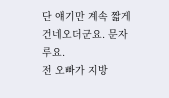단 얘기만 계속 짧게 건네오더군요. 문자루요.
전 오빠가 지방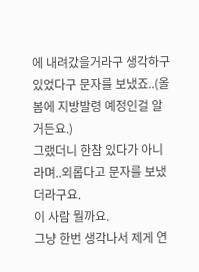에 내려갔을거라구 생각하구 있었다구 문자를 보냈죠..(올 봄에 지방발령 예정인걸 알거든요.)
그랬더니 한참 있다가 아니라며..외롭다고 문자를 보냈더라구요.
이 사람 뭘까요.
그냥 한번 생각나서 제게 연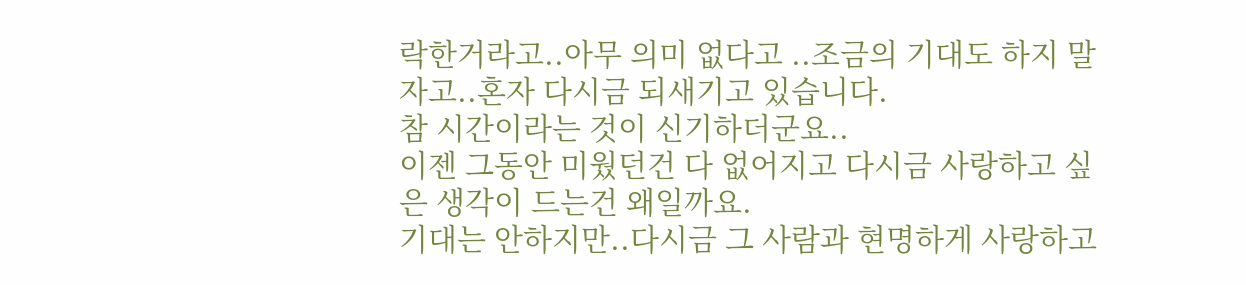락한거라고..아무 의미 없다고 ..조금의 기대도 하지 말자고..혼자 다시금 되새기고 있습니다.
참 시간이라는 것이 신기하더군요..
이젠 그동안 미웠던건 다 없어지고 다시금 사랑하고 싶은 생각이 드는건 왜일까요.
기대는 안하지만..다시금 그 사람과 현명하게 사랑하고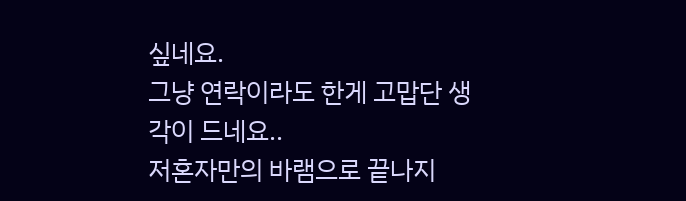싶네요.
그냥 연락이라도 한게 고맙단 생각이 드네요..
저혼자만의 바램으로 끝나지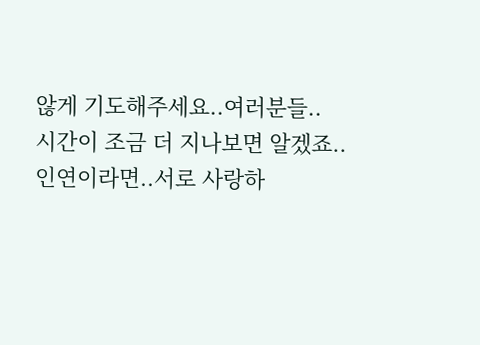않게 기도해주세요..여러분들..
시간이 조금 더 지나보면 알겠죠..
인연이라면..서로 사랑하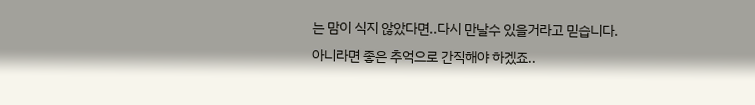는 맘이 식지 않았다면..다시 만날수 있을거라고 믿습니다.
아니라면 좋은 추억으로 간직해야 하겠죠..